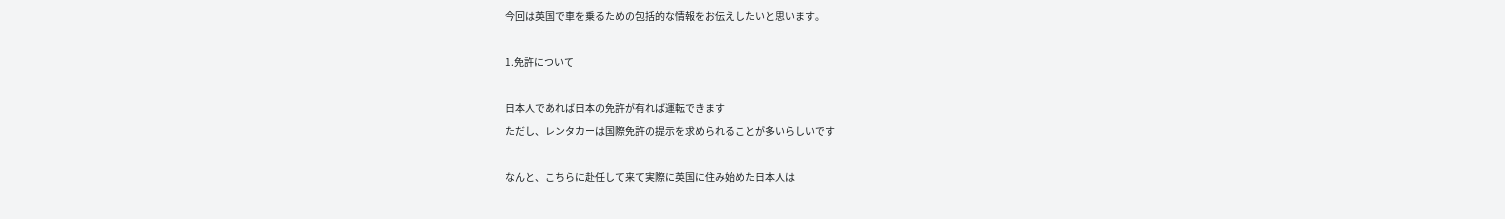今回は英国で車を乗るための包括的な情報をお伝えしたいと思います。

1.免許について

日本人であれば日本の免許が有れば運転できます
ただし、レンタカーは国際免許の提示を求められることが多いらしいです

なんと、こちらに赴任して来て実際に英国に住み始めた日本人は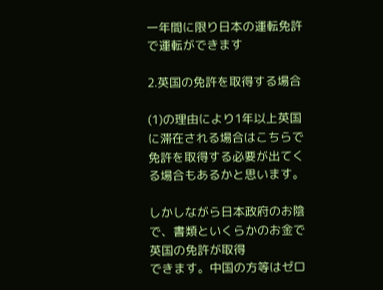一年間に限り日本の運転免許で運転ができます

2.英国の免許を取得する場合

(1)の理由により1年以上英国に滞在される場合はこちらで
免許を取得する必要が出てくる場合もあるかと思います。

しかしながら日本政府のお陰で、書類といくらかのお金で英国の免許が取得
できます。中国の方等はゼロ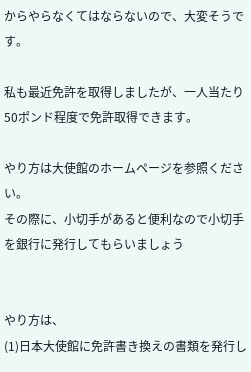からやらなくてはならないので、大変そうです。

私も最近免許を取得しましたが、一人当たり50ポンド程度で免許取得できます。

やり方は大使館のホームページを参照ください。
その際に、小切手があると便利なので小切手を銀行に発行してもらいましょう


やり方は、
(1)日本大使館に免許書き換えの書類を発行し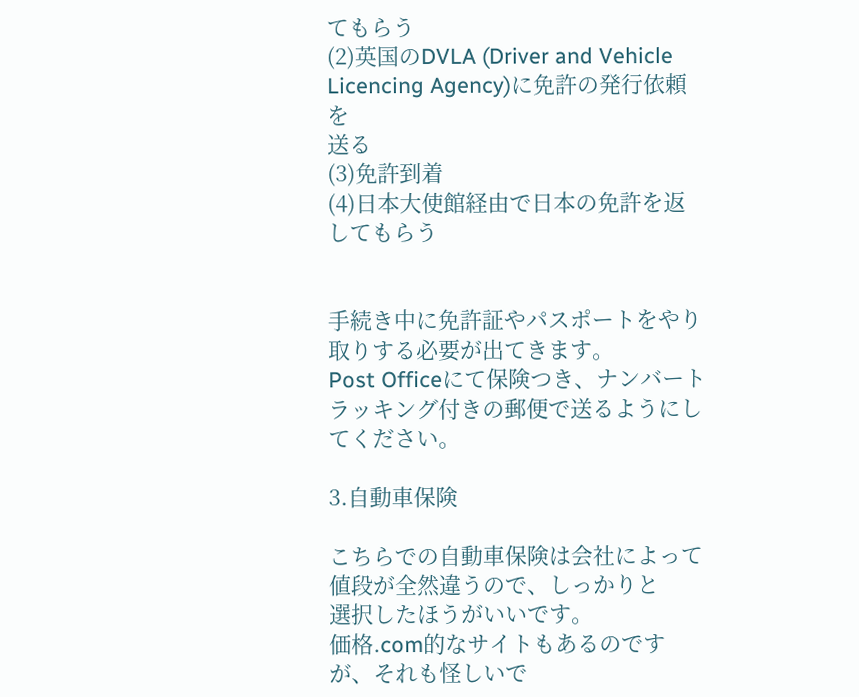てもらう
(2)英国のDVLA (Driver and Vehicle Licencing Agency)に免許の発行依頼を
送る
(3)免許到着
(4)日本大使館経由で日本の免許を返してもらう


手続き中に免許証やパスポートをやり取りする必要が出てきます。
Post Officeにて保険つき、ナンバートラッキング付きの郵便で送るようにしてください。

3.自動車保険

こちらでの自動車保険は会社によって値段が全然違うので、しっかりと
選択したほうがいいです。
価格.com的なサイトもあるのですが、それも怪しいで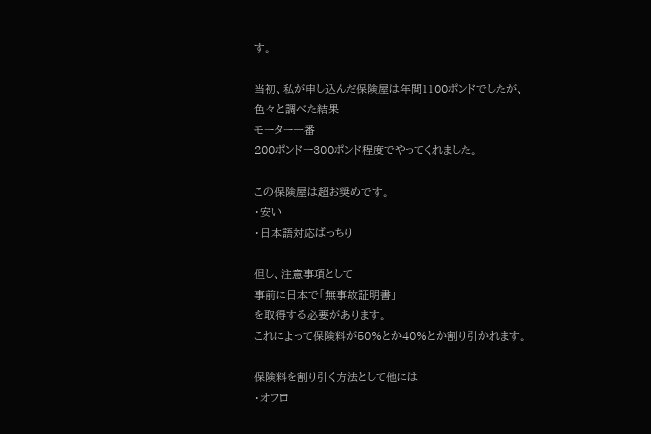す。

当初、私が申し込んだ保険屋は年間1100ポンドでしたが、
色々と調べた結果
モーター一番
200ポンドー300ポンド程度でやってくれました。

この保険屋は超お奨めです。
・安い
・日本語対応ばっちり

但し、注意事項として
事前に日本で「無事故証明書」
を取得する必要があります。
これによって保険料が50%とか40%とか割り引かれます。

保険料を割り引く方法として他には
・オフロ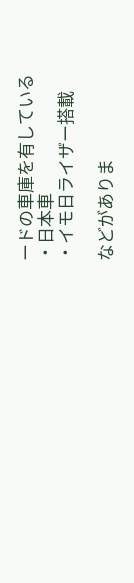ードの車庫を有している
・日本車
・イモ日ライザー搭載

などがありま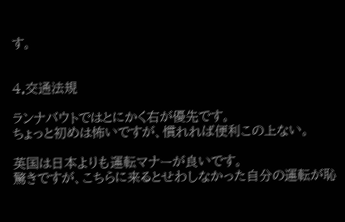す。


4.交通法規

ランナバウトではとにかく右が優先です。
ちょっと初めは怖いですが、慣れれば便利この上ない。

英国は日本よりも運転マナーが良いです。
驚きですが、こちらに来るとせわしなかった自分の運転が恥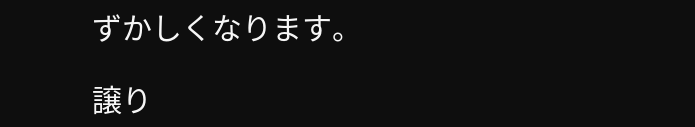ずかしくなります。

譲り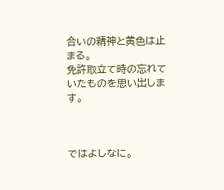合いの精神と黄色は止まる。
免許取立て時の忘れていたものを思い出します。



ではよしなに。